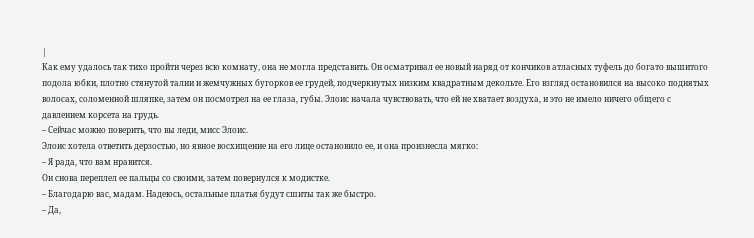|
Как ему удалось так тихо пройти через всю комнату, она не могла представить. Он осматривал ее новый наряд от кончиков атласных туфель до богато вышитого подола юбки, плотно стянутой талии и жемчужных бугорков ее грудей, подчеркнутых низким квадратным декольте. Его взгляд остановился на высоко поднятых волосах, соломенной шляпке, затем он посмотрел на ее глаза, губы. Элоис начала чувствовать, что ей не хватает воздуха, и это не имело ничего общего с давлением корсета на грудь.
– Сейчас можно поверить, что вы леди, мисс Элоис.
Элоис хотела ответить дерзостью, но явное восхищение на его лице остановило ее, и она произнесла мягко:
– Я рада, что вам нравится.
Он снова переплел ее пальцы со своими, затем повернулся к модистке.
– Благодарю вас, мадам. Надеюсь, остальные платья будут сшиты так же быстро.
– Да,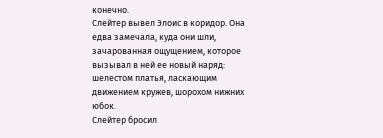конечно.
Слейтер вывел Элоис в коридор. Она едва замечала, куда они шли, зачарованная ощущением, которое вызывал в ней ее новый наряд: шелестом платья, ласкающим движением кружев, шорохом нижних юбок.
Слейтер бросил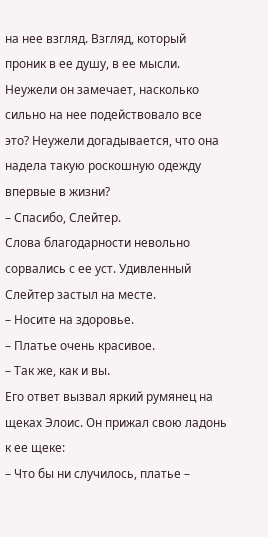на нее взгляд. Взгляд, который проник в ее душу, в ее мысли. Неужели он замечает, насколько сильно на нее подействовало все это? Неужели догадывается, что она надела такую роскошную одежду впервые в жизни?
– Спасибо, Слейтер.
Слова благодарности невольно сорвались с ее уст. Удивленный Слейтер застыл на месте.
– Носите на здоровье.
– Платье очень красивое.
– Так же, как и вы.
Его ответ вызвал яркий румянец на щеках Элоис. Он прижал свою ладонь к ее щеке:
– Что бы ни случилось, платье –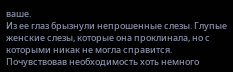ваше.
Из ее глаз брызнули непрошенные слезы. Глупые женские слезы, которые она проклинала, но с которыми никак не могла справится. Почувствовав необходимость хоть немного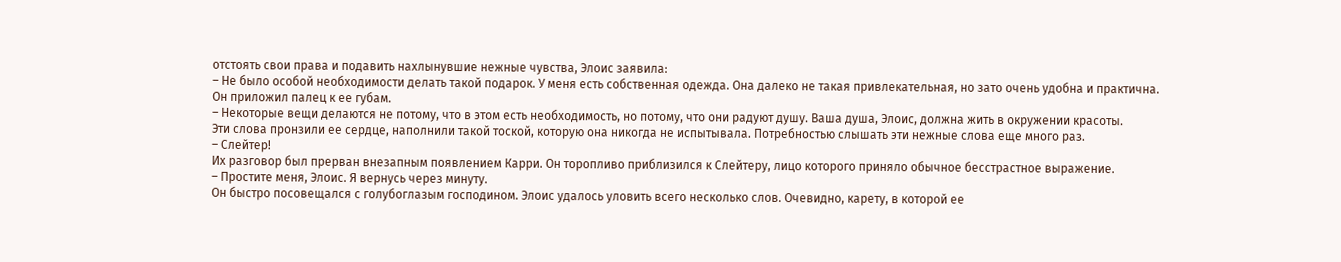отстоять свои права и подавить нахлынувшие нежные чувства, Элоис заявила:
– Не было особой необходимости делать такой подарок. У меня есть собственная одежда. Она далеко не такая привлекательная, но зато очень удобна и практична.
Он приложил палец к ее губам.
– Некоторые вещи делаются не потому, что в этом есть необходимость, но потому, что они радуют душу. Ваша душа, Элоис, должна жить в окружении красоты.
Эти слова пронзили ее сердце, наполнили такой тоской, которую она никогда не испытывала. Потребностью слышать эти нежные слова еще много раз.
– Слейтер!
Их разговор был прерван внезапным появлением Карри. Он торопливо приблизился к Слейтеру, лицо которого приняло обычное бесстрастное выражение.
– Простите меня, Элоис. Я вернусь через минуту.
Он быстро посовещался с голубоглазым господином. Элоис удалось уловить всего несколько слов. Очевидно, карету, в которой ее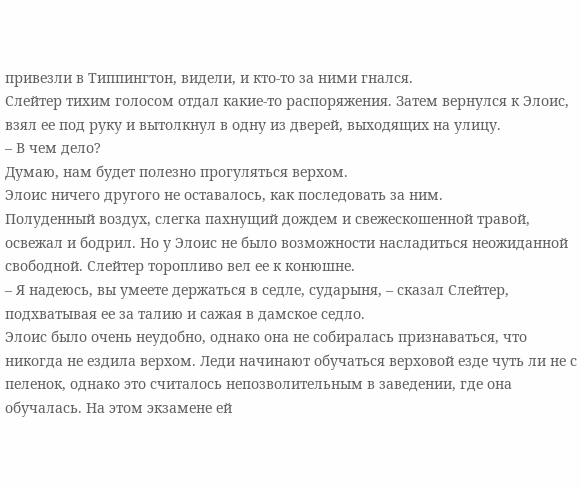привезли в Типпингтон, видели, и кто-то за ними гнался.
Слейтер тихим голосом отдал какие-то распоряжения. Затем вернулся к Элоис, взял ее под руку и вытолкнул в одну из дверей, выходящих на улицу.
– В чем дело?
Думаю, нам будет полезно прогуляться верхом.
Элоис ничего другого не оставалось, как последовать за ним.
Полуденный воздух, слегка пахнущий дождем и свежескошенной травой, освежал и бодрил. Но у Элоис не было возможности насладиться неожиданной свободной. Слейтер торопливо вел ее к конюшне.
– Я надеюсь, вы умеете держаться в седле, сударыня, – сказал Слейтер, подхватывая ее за талию и сажая в дамское седло.
Элоис было очень неудобно, однако она не собиралась признаваться, что никогда не ездила верхом. Леди начинают обучаться верховой езде чуть ли не с пеленок, однако это считалось непозволительным в заведении, где она обучалась. На этом экзамене ей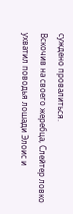суждено провалиться.
Вскочив на своего жеребца, Слейтер ловко ухватил поводья лошади Элоис и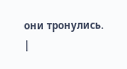они тронулись. |